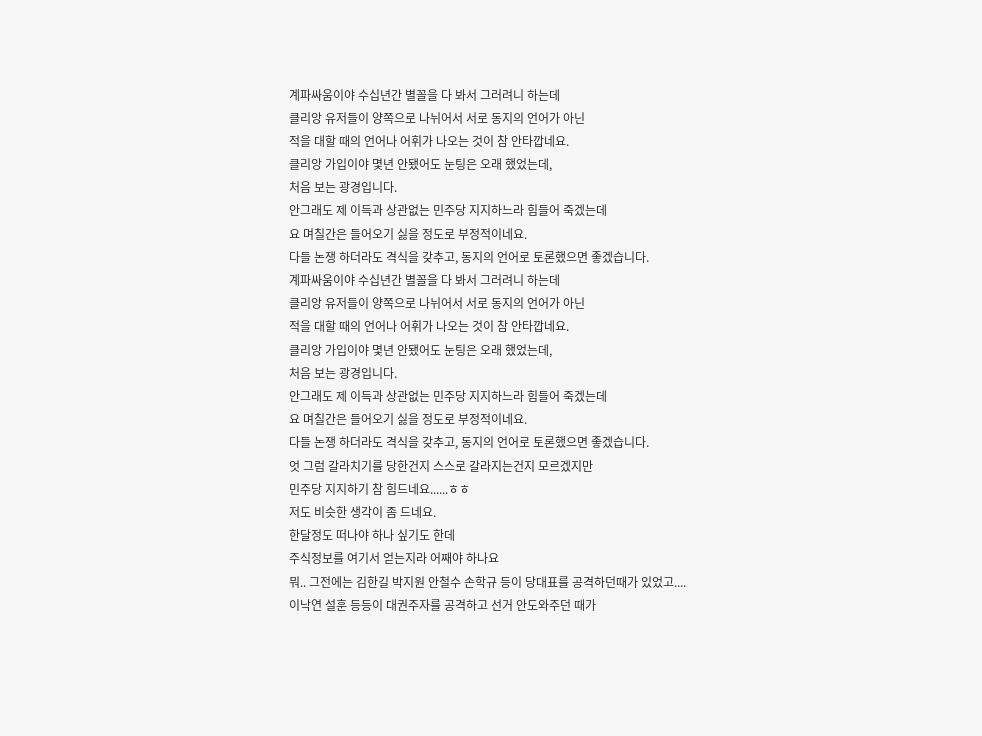계파싸움이야 수십년간 별꼴을 다 봐서 그러려니 하는데
클리앙 유저들이 양쪽으로 나뉘어서 서로 동지의 언어가 아닌
적을 대할 때의 언어나 어휘가 나오는 것이 참 안타깝네요.
클리앙 가입이야 몇년 안됐어도 눈팅은 오래 했었는데,
처음 보는 광경입니다.
안그래도 제 이득과 상관없는 민주당 지지하느라 힘들어 죽겠는데
요 며칠간은 들어오기 싫을 정도로 부정적이네요.
다들 논쟁 하더라도 격식을 갖추고, 동지의 언어로 토론했으면 좋겠습니다.
계파싸움이야 수십년간 별꼴을 다 봐서 그러려니 하는데
클리앙 유저들이 양쪽으로 나뉘어서 서로 동지의 언어가 아닌
적을 대할 때의 언어나 어휘가 나오는 것이 참 안타깝네요.
클리앙 가입이야 몇년 안됐어도 눈팅은 오래 했었는데,
처음 보는 광경입니다.
안그래도 제 이득과 상관없는 민주당 지지하느라 힘들어 죽겠는데
요 며칠간은 들어오기 싫을 정도로 부정적이네요.
다들 논쟁 하더라도 격식을 갖추고, 동지의 언어로 토론했으면 좋겠습니다.
엇 그럼 갈라치기를 당한건지 스스로 갈라지는건지 모르겠지만
민주당 지지하기 참 힘드네요......ㅎㅎ
저도 비슷한 생각이 좀 드네요.
한달정도 떠나야 하나 싶기도 한데
주식정보를 여기서 얻는지라 어째야 하나요
뭐.. 그전에는 김한길 박지원 안철수 손학규 등이 당대표를 공격하던때가 있었고....
이낙연 설훈 등등이 대권주자를 공격하고 선거 안도와주던 때가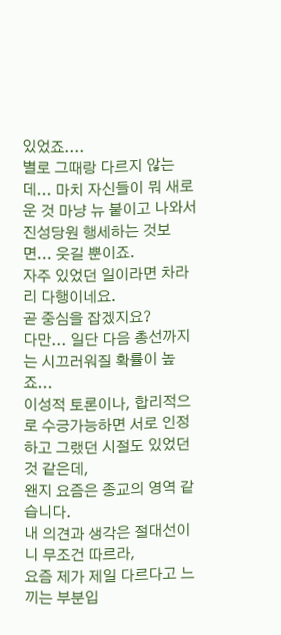있었죠....
별로 그때랑 다르지 않는데... 마치 자신들이 뭐 새로운 것 마냥 뉴 붙이고 나와서 진성당원 행세하는 것보면... 웃길 뿐이죠.
자주 있었던 일이라면 차라리 다행이네요.
곧 중심을 잡겠지요?
다만... 일단 다음 총선까지는 시끄러워질 확률이 높죠...
이성적 토론이나, 합리적으로 수긍가능하면 서로 인정하고 그랬던 시절도 있었던 것 같은데,
왠지 요즘은 종교의 영역 같습니다.
내 의견과 생각은 절대선이니 무조건 따르라,
요즘 제가 제일 다르다고 느끼는 부분입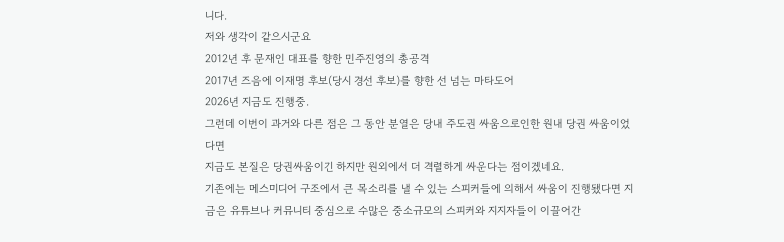니다.
저와 생각이 같으시군요
2012년 후 문재인 대표를 향한 민주진영의 총공격
2017년 즈음에 이재명 후보(당시 경선 후보)를 향한 선 넘는 마타도어
2026년 지금도 진행중.
그런데 이번이 과거와 다른 점은 그 동안 분열은 당내 주도권 싸움으로인한 원내 당권 싸움이었다면
지금도 본질은 당권싸움이긴 하지만 원외에서 더 격렬하게 싸운다는 점이겠네요.
기존에는 메스미디어 구조에서 큰 목소리를 낼 수 있는 스피커들에 의해서 싸움이 진행됐다면 지금은 유튜브나 커뮤니티 중심으로 수많은 중소규모의 스피커와 지지자들이 이끌어간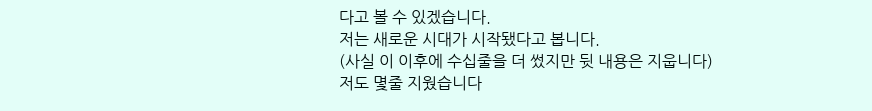다고 볼 수 있겠습니다.
저는 새로운 시대가 시작됐다고 봅니다.
(사실 이 이후에 수십줄을 더 썼지만 뒷 내용은 지웁니다)
저도 몇줄 지웠습니다